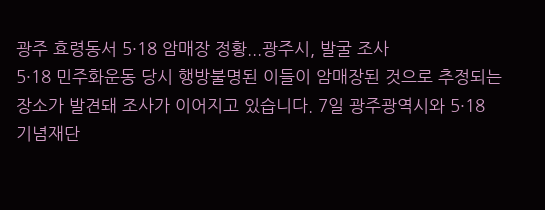광주 효령동서 5·18 암매장 정황...광주시, 발굴 조사
5·18 민주화운동 당시 행방불명된 이들이 암매장된 것으로 추정되는 장소가 발견돼 조사가 이어지고 있습니다. 7일 광주광역시와 5·18 기념재단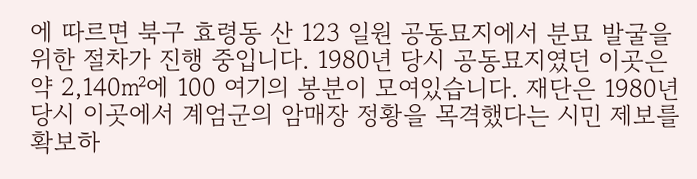에 따르면 북구 효령동 산 123 일원 공동묘지에서 분묘 발굴을 위한 절차가 진행 중입니다. 1980년 당시 공동묘지였던 이곳은 약 2,140㎡에 100 여기의 봉분이 모여있습니다. 재단은 1980년 당시 이곳에서 계엄군의 암매장 정황을 목격했다는 시민 제보를 확보하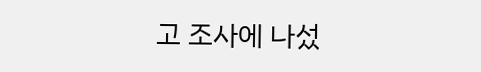고 조사에 나섰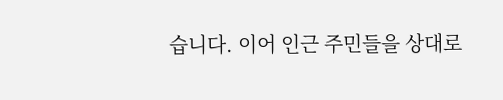습니다. 이어 인근 주민들을 상대로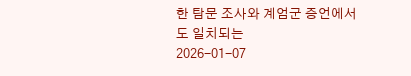한 탐문 조사와 계엄군 증언에서도 일치되는
2026-01-07